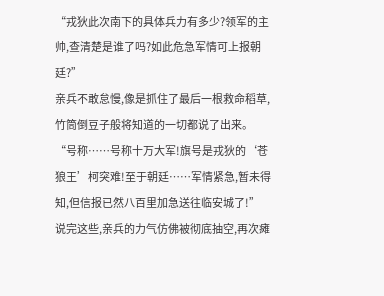“戎狄此次南下的具体兵力有多少?领军的主帅,查清楚是谁了吗?如此危急军情可上报朝廷?”
亲兵不敢怠慢,像是抓住了最后一根救命稻草,竹筒倒豆子般将知道的一切都说了出来。
“号称……号称十万大军!旗号是戎狄的‘苍狼王’柯突难!至于朝廷……军情紧急,暂未得知,但信报已然八百里加急送往临安城了!”
说完这些,亲兵的力气仿佛被彻底抽空,再次瘫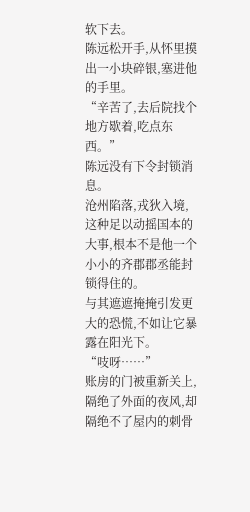软下去。
陈远松开手,从怀里摸出一小块碎银,塞进他的手里。
“辛苦了,去后院找个地方歇着,吃点东西。”
陈远没有下令封锁消息。
沧州陷落,戎狄入境,这种足以动摇国本的大事,根本不是他一个小小的齐郡郡丞能封锁得住的。
与其遮遮掩掩引发更大的恐慌,不如让它暴露在阳光下。
“吱呀……”
账房的门被重新关上,隔绝了外面的夜风,却隔绝不了屋内的刺骨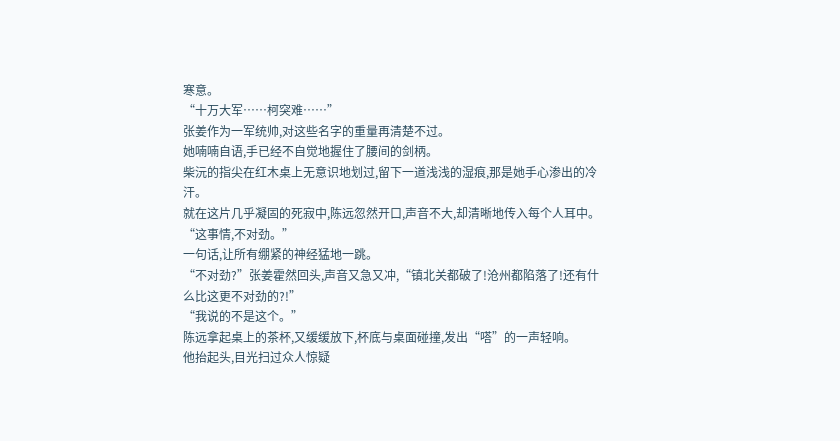寒意。
“十万大军……柯突难……”
张姜作为一军统帅,对这些名字的重量再清楚不过。
她喃喃自语,手已经不自觉地握住了腰间的剑柄。
柴沅的指尖在红木桌上无意识地划过,留下一道浅浅的湿痕,那是她手心渗出的冷汗。
就在这片几乎凝固的死寂中,陈远忽然开口,声音不大,却清晰地传入每个人耳中。
“这事情,不对劲。”
一句话,让所有绷紧的神经猛地一跳。
“不对劲?”张姜霍然回头,声音又急又冲,“镇北关都破了!沧州都陷落了!还有什么比这更不对劲的?!”
“我说的不是这个。”
陈远拿起桌上的茶杯,又缓缓放下,杯底与桌面碰撞,发出“嗒”的一声轻响。
他抬起头,目光扫过众人惊疑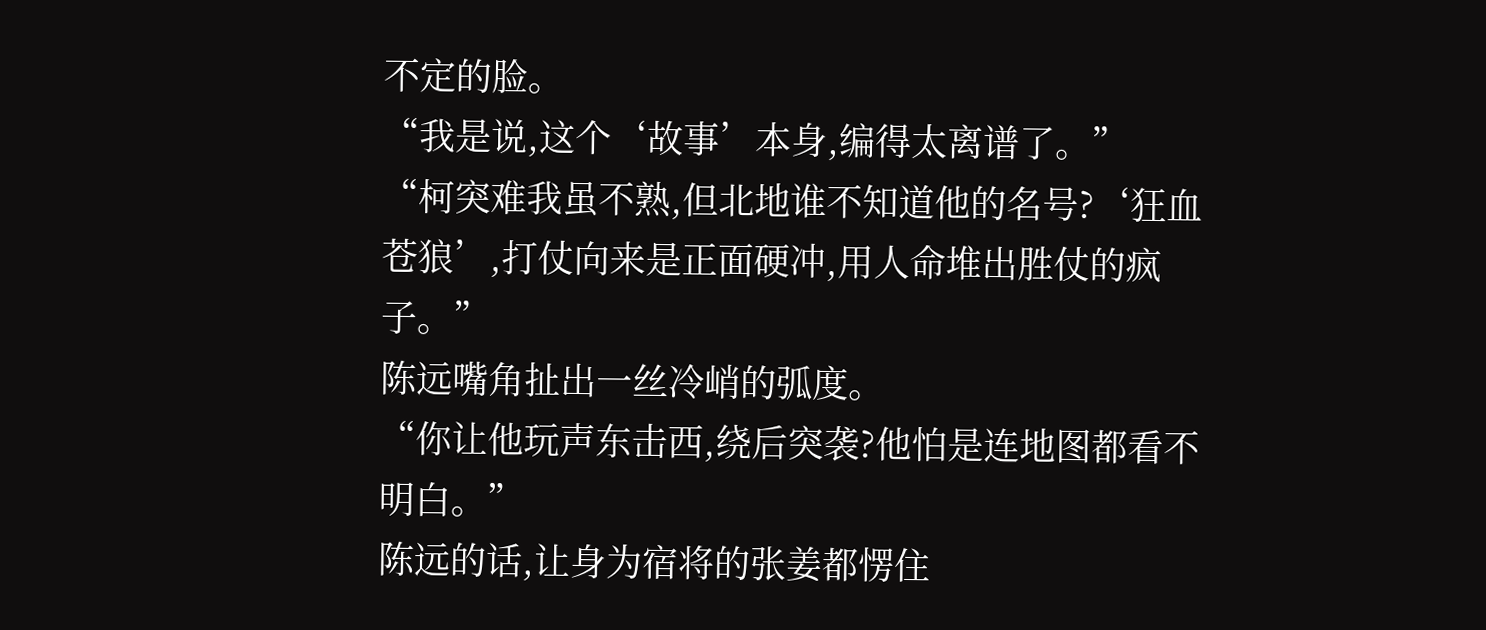不定的脸。
“我是说,这个‘故事’本身,编得太离谱了。”
“柯突难我虽不熟,但北地谁不知道他的名号?‘狂血苍狼’,打仗向来是正面硬冲,用人命堆出胜仗的疯子。”
陈远嘴角扯出一丝冷峭的弧度。
“你让他玩声东击西,绕后突袭?他怕是连地图都看不明白。”
陈远的话,让身为宿将的张姜都愣住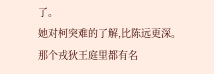了。
她对柯突难的了解,比陈远更深。
那个戎狄王庭里都有名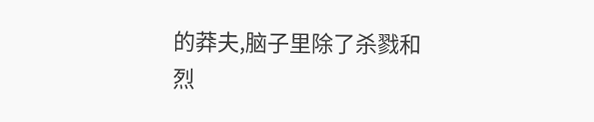的莽夫,脑子里除了杀戮和烈